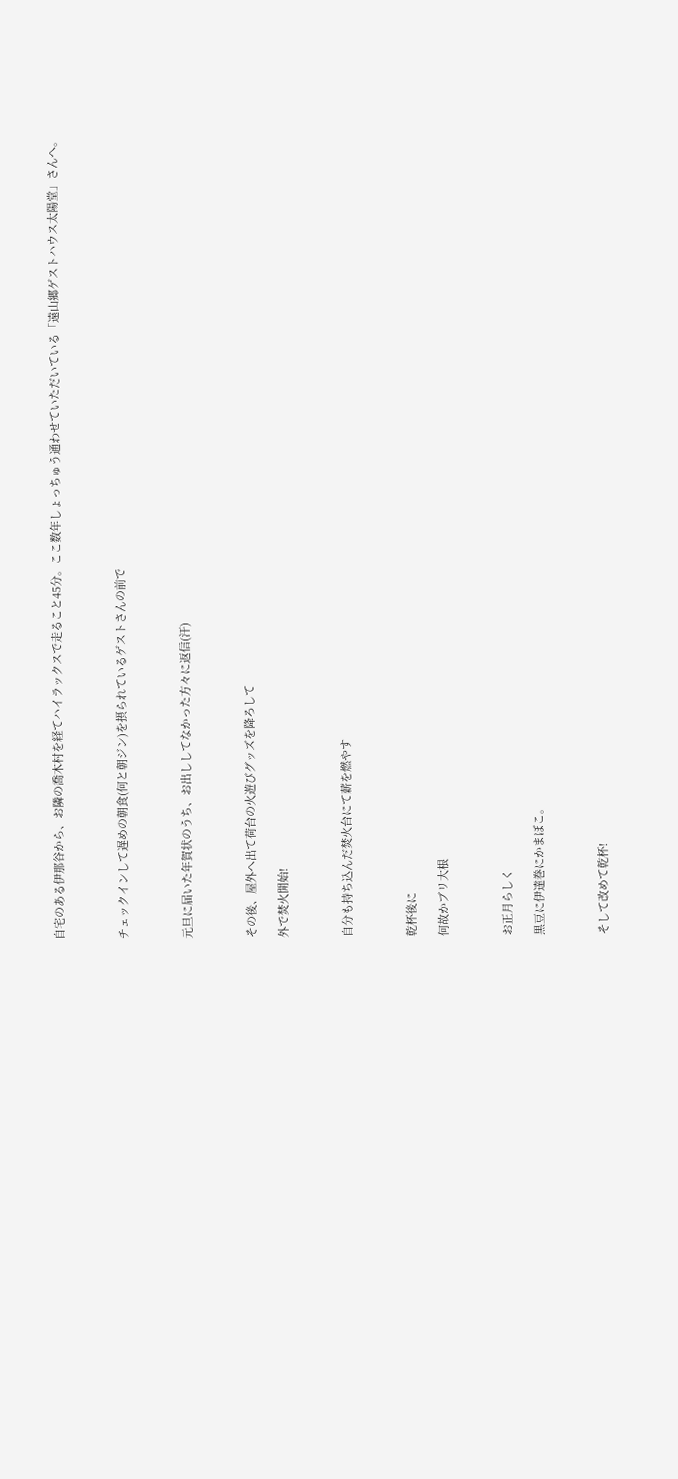自宅のある伊那谷から、お隣の喬木村を経てハイラックスで走ること45分。ここ数年しょっちゅう通わせていただいている「遠山郷ゲストハウス太陽堂」さんへ。



チェックインして遅めの朝食(何と朝ジン)を摂られているゲストさんの前で



元旦に届いた年賀状のうち、お出ししてなかった方々に返信(汗)



その後、屋外へ出て荷台の火遊びグッズを降ろして

外で焚火開始!



自分も持ち込んだ焚火台にて薪を燃やす



乾杯後に

何故かブリ大根



お正月らしく

黒豆に伊達巻にかまぼこ。



そして改めて乾杯!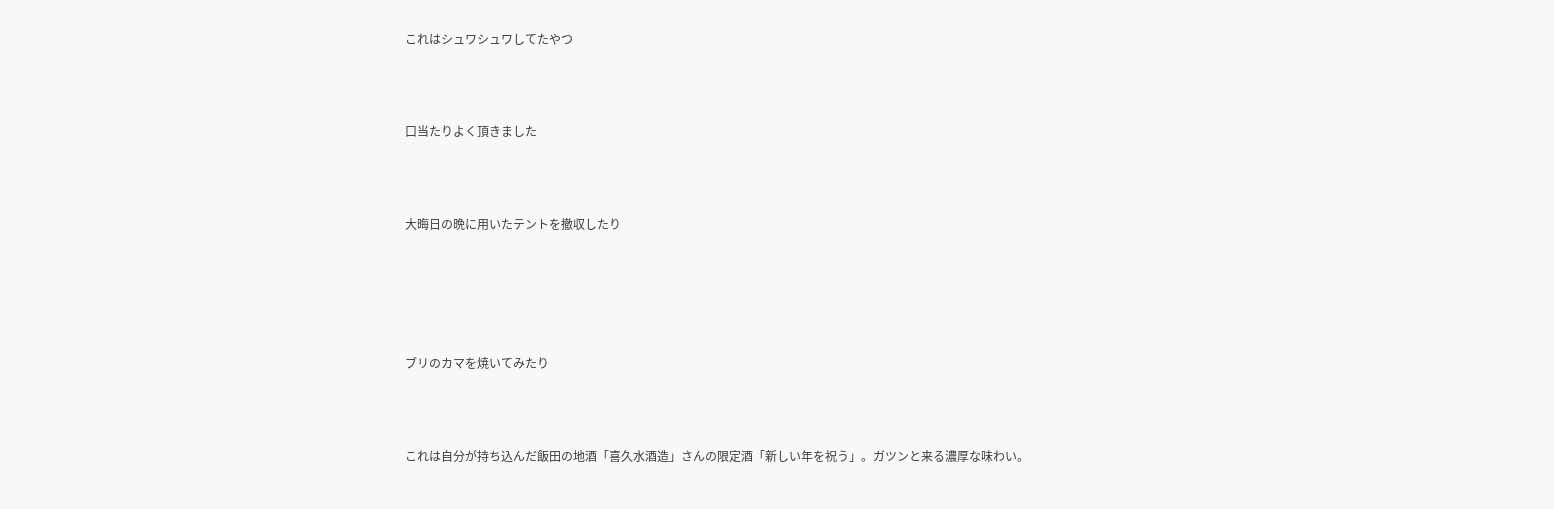これはシュワシュワしてたやつ



口当たりよく頂きました



大晦日の晩に用いたテントを撤収したり





ブリのカマを焼いてみたり



これは自分が持ち込んだ飯田の地酒「喜久水酒造」さんの限定酒「新しい年を祝う」。ガツンと来る濃厚な味わい。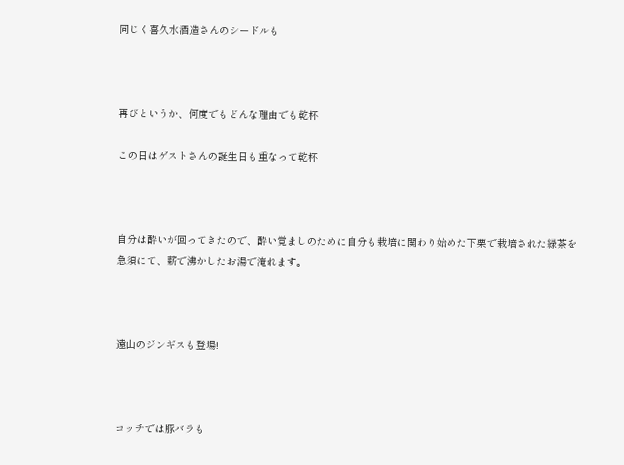同じく喜久水酒造さんのシードルも



再びというか、何度でもどんな理由でも乾杯

この日はゲストさんの誕生日も重なって乾杯



自分は酔いが回ってきたので、酔い覚ましのために自分も栽培に関わり始めた下栗で栽培された緑茶を急須にて、薪で沸かしたお湯で淹れます。



遠山のジンギスも登場!



コッチでは豚バラも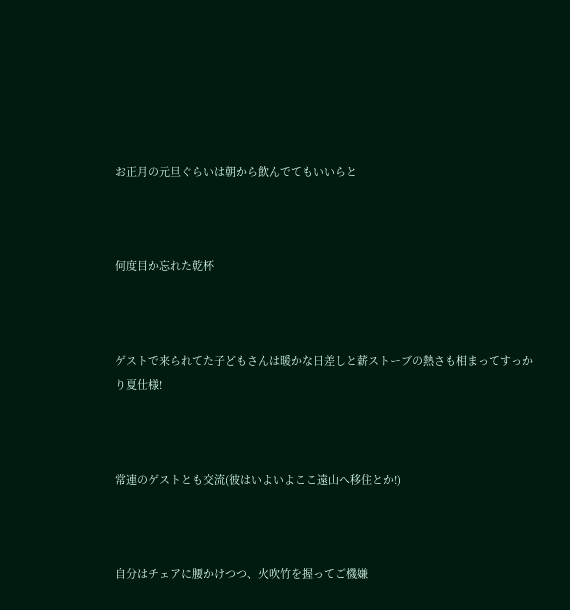お正月の元旦ぐらいは朝から飲んでてもいいらと



何度目か忘れた乾杯



ゲストで来られてた子どもさんは暖かな日差しと薪ストーブの熱さも相まってすっかり夏仕様!



常連のゲストとも交流(彼はいよいよここ遠山へ移住とか!)



自分はチェアに腰かけつつ、火吹竹を握ってご機嫌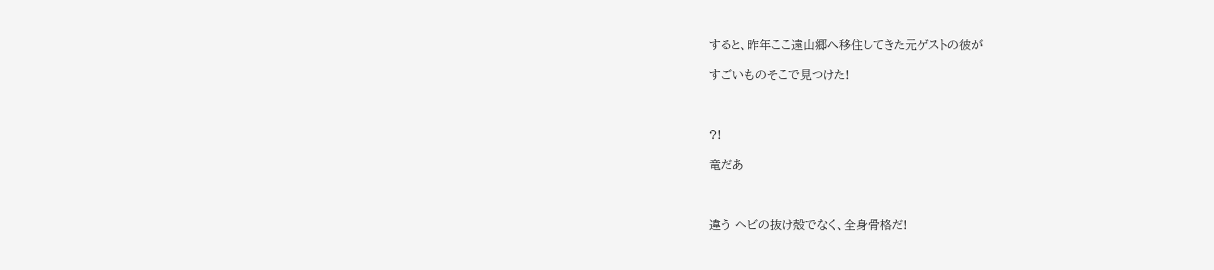すると、昨年ここ遠山郷へ移住してきた元ゲストの彼が

すごいものそこで見つけた!



?!

竜だあ



違う ヘビの抜け殻でなく、全身骨格だ!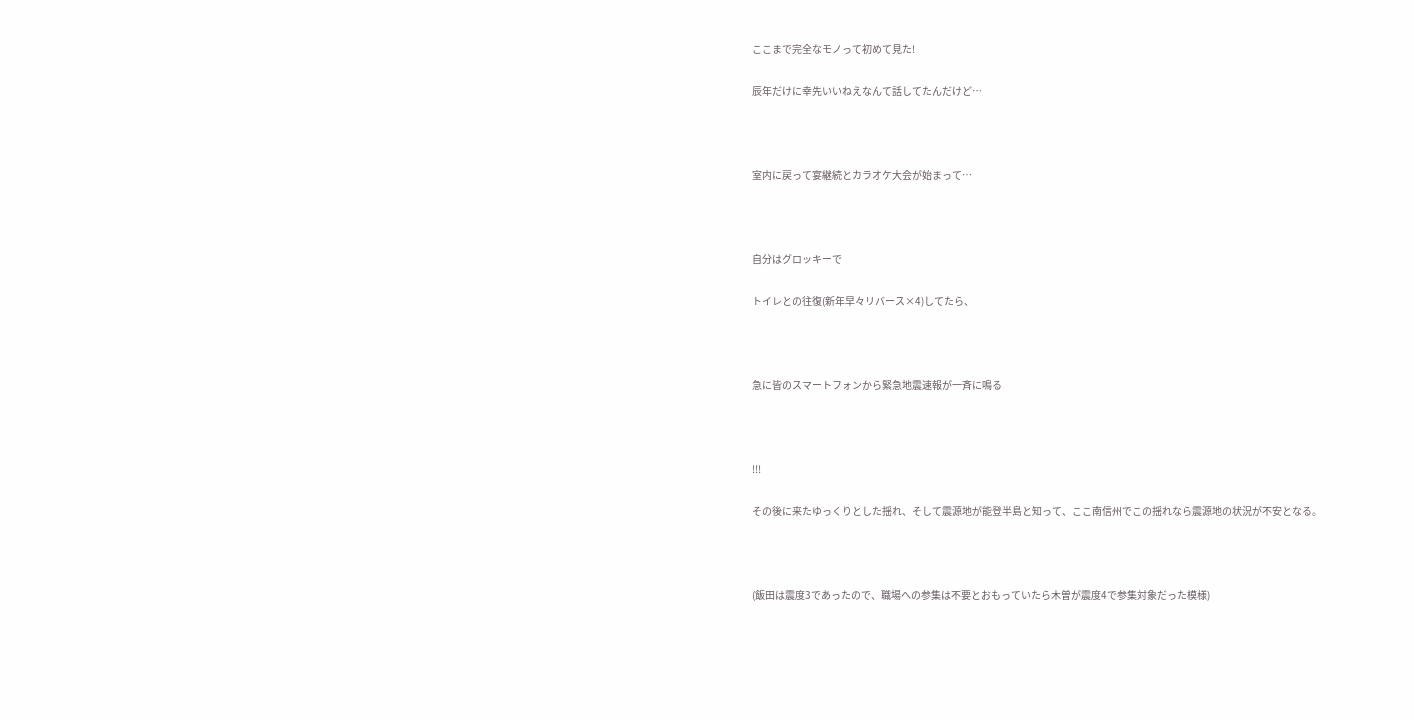ここまで完全なモノって初めて見た!

辰年だけに幸先いいねえなんて話してたんだけど…



室内に戻って宴継続とカラオケ大会が始まって…



自分はグロッキーで

トイレとの往復(新年早々リバース×4)してたら、



急に皆のスマートフォンから緊急地震速報が一斉に鳴る



!!!

その後に来たゆっくりとした揺れ、そして震源地が能登半島と知って、ここ南信州でこの揺れなら震源地の状況が不安となる。



(飯田は震度3であったので、職場への参集は不要とおもっていたら木曽が震度4で参集対象だった模様)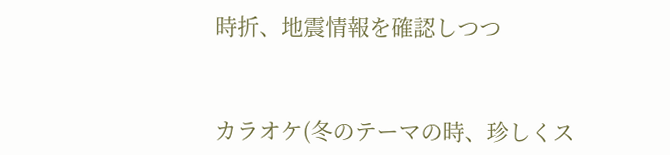時折、地震情報を確認しつつ



カラオケ(冬のテーマの時、珍しくス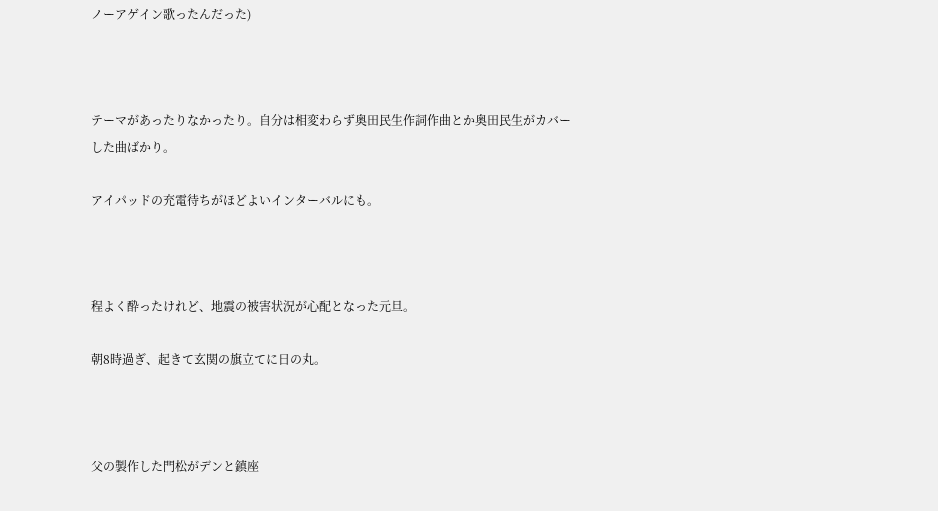ノーアゲイン歌ったんだった)



テーマがあったりなかったり。自分は相変わらず奥田民生作詞作曲とか奥田民生がカバーした曲ばかり。

アイパッドの充電待ちがほどよいインターバルにも。



程よく酔ったけれど、地震の被害状況が心配となった元旦。

朝8時過ぎ、起きて玄関の旗立てに日の丸。



父の製作した門松がデンと鎮座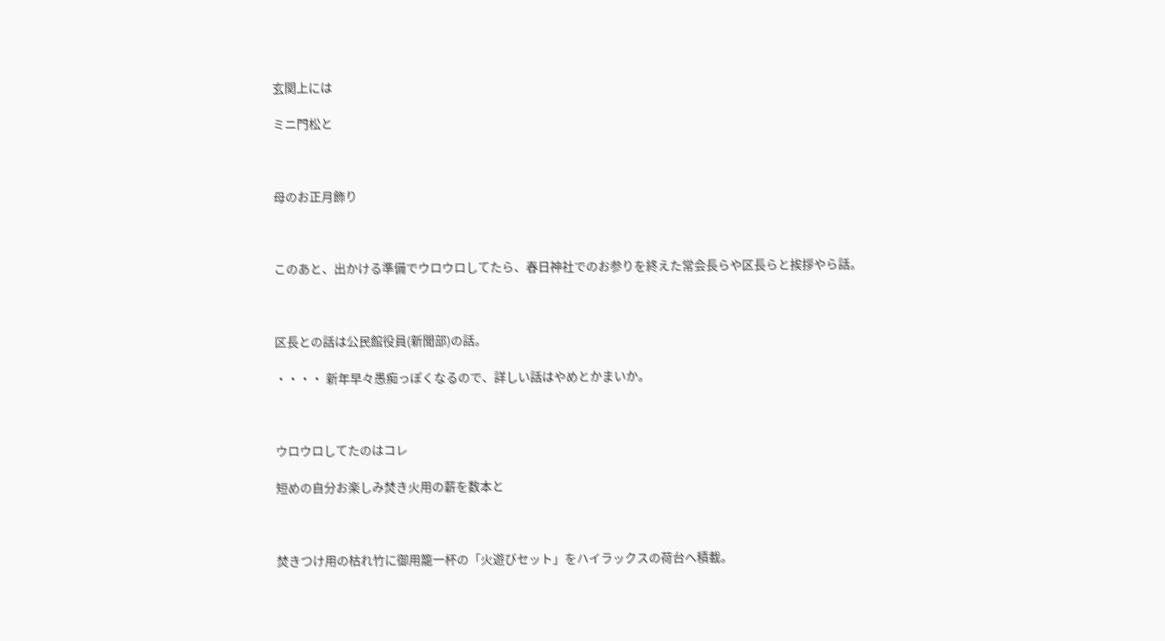玄関上には

ミニ門松と



母のお正月飾り



このあと、出かける準備でウロウロしてたら、春日神社でのお参りを終えた常会長らや区長らと挨拶やら話。



区長との話は公民館役員(新聞部)の話。

・・・・ 新年早々愚痴っぽくなるので、詳しい話はやめとかまいか。



ウロウロしてたのはコレ

短めの自分お楽しみ焚き火用の薪を数本と



焚きつけ用の枯れ竹に御用籠一杯の「火遊びセット」をハイラックスの荷台へ積載。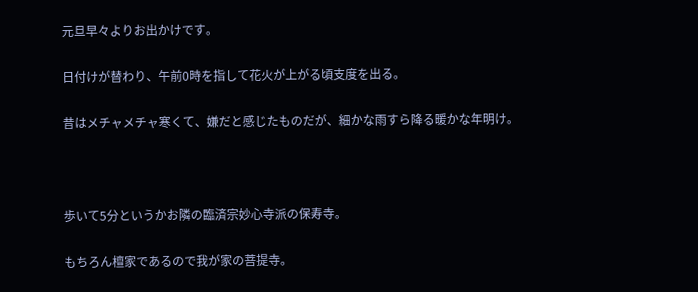元旦早々よりお出かけです。

日付けが替わり、午前0時を指して花火が上がる頃支度を出る。

昔はメチャメチャ寒くて、嫌だと感じたものだが、細かな雨すら降る暖かな年明け。



歩いて5分というかお隣の臨済宗妙心寺派の保寿寺。

もちろん檀家であるので我が家の菩提寺。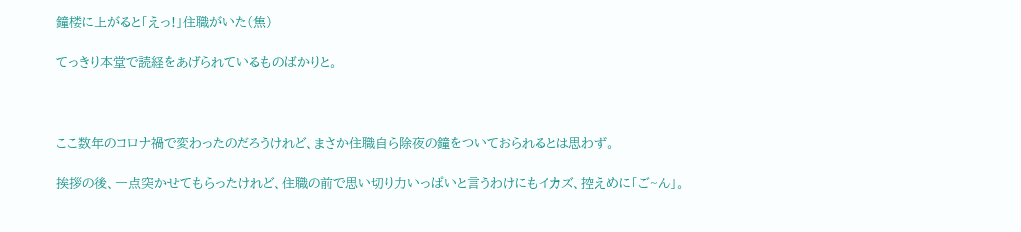鐘楼に上がると「えっ!」住職がいた(焦)

てっきり本堂で読経をあげられているものばかりと。



ここ数年のコロナ禍で変わったのだろうけれど、まさか住職自ら除夜の鐘をついておられるとは思わず。

挨拶の後、一点突かせてもらったけれど、住職の前で思い切り力いっぱいと言うわけにもイカズ、控えめに「ご~ん」。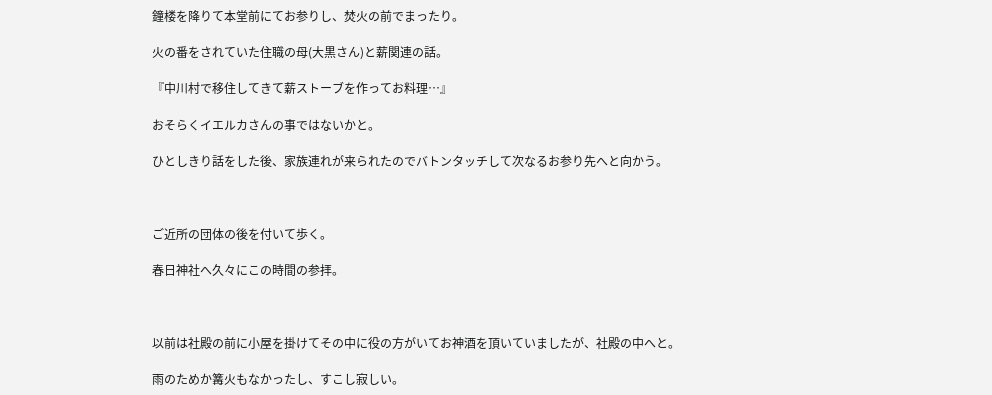鐘楼を降りて本堂前にてお参りし、焚火の前でまったり。

火の番をされていた住職の母(大黒さん)と薪関連の話。

『中川村で移住してきて薪ストーブを作ってお料理…』

おそらくイエルカさんの事ではないかと。

ひとしきり話をした後、家族連れが来られたのでバトンタッチして次なるお参り先へと向かう。



ご近所の団体の後を付いて歩く。

春日神社へ久々にこの時間の参拝。



以前は社殿の前に小屋を掛けてその中に役の方がいてお神酒を頂いていましたが、社殿の中へと。

雨のためか篝火もなかったし、すこし寂しい。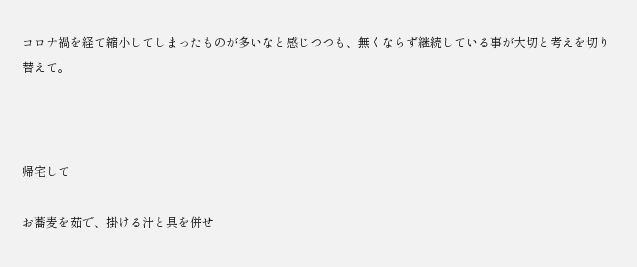コロナ禍を経て縮小してしまったものが多いなと感じつつも、無くならず継続している事が大切と考えを切り替えて。



帰宅して

お蕎麦を茹で、掛ける汁と具を併せ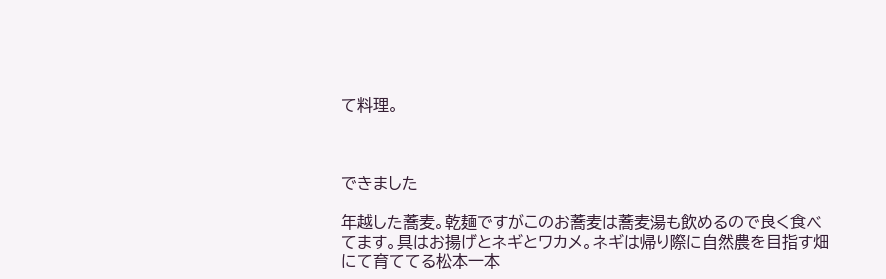て料理。



できました

年越した蕎麦。乾麺ですがこのお蕎麦は蕎麦湯も飲めるので良く食べてます。具はお揚げとネギとワカメ。ネギは帰り際に自然農を目指す畑にて育ててる松本一本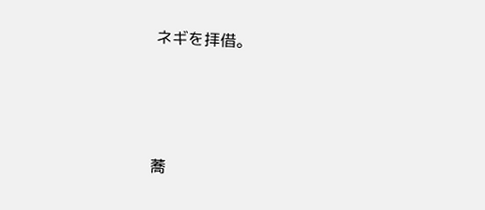ネギを拝借。



蕎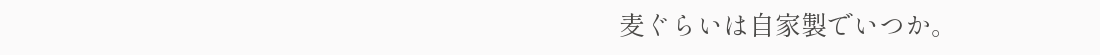麦ぐらいは自家製でいつか。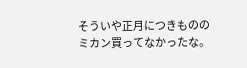そういや正月につきもののミカン買ってなかったな。